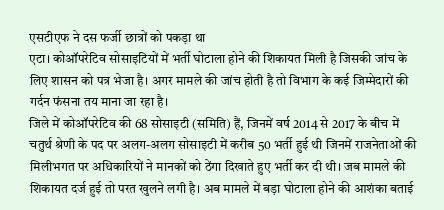एसटीएफ ने दस फर्जी छात्रों को पकड़ा था
एटा। कोऑपरेटिव सोसाइटियों में भर्ती घोटाला होने की शिकायत मिली है जिसकी जांच के लिए शासन को पत्र भेजा है। अगर मामले की जांच होती है तो विभाग के कई जिम्मेदारों की गर्दन फंसना तय माना जा रहा है।
जिले में कोऑपरेटिव की 68 सोसाइटी (समिति) हैं, जिनमें वर्ष 2014 से 2017 के बीच में चतुर्थ श्रेणी के पद पर अलग-अलग सोसाइटी में करीब 50 भर्ती हुई थी जिनमें राजनेताओं की मिलीभगत पर अधिकारियों ने मानकों को ठेंगा दिखाते हुए भर्ती कर दी थी। जब मामले की शिकायत दर्ज हुई तो परत खुलने लगी है। अब मामले में बड़ा घोटाला होने की आशंका बताई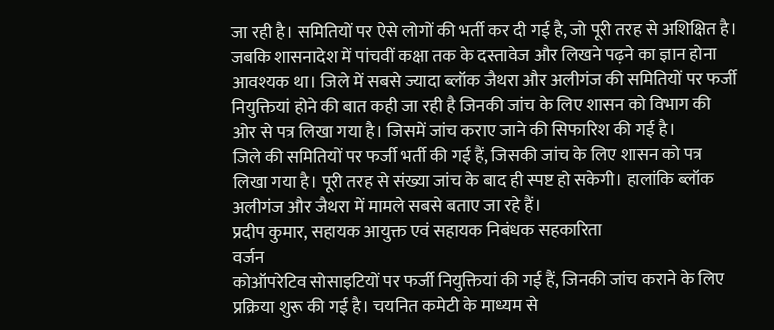जा रही है। समितियों पर ऐसे लोगों की भर्ती कर दी गई है, जो पूरी तरह से अशिक्षित है। जबकि शासनादेश में पांचवीं कक्षा तक के दस्तावेज और लिखने पढ़ने का ज्ञान होना आवश्यक था। जिले में सबसे ज्यादा ब्लॉक जैथरा और अलीगंज की समितियों पर फर्जी नियुक्तियां होने की बात कही जा रही है जिनकी जांच के लिए शासन को विभाग की ओर से पत्र लिखा गया है। जिसमें जांच कराए जाने की सिफारिश की गई है।
जिले की समितियों पर फर्जी भर्ती की गई हैं, जिसकी जांच के लिए शासन को पत्र लिखा गया है। पूरी तरह से संख्या जांच के बाद ही स्पष्ट हो सकेगी। हालांकि ब्लॉक अलीगंज और जैथरा में मामले सबसे बताए जा रहे हैं।
प्रदीप कुमार, सहायक आयुक्त एवं सहायक निबंधक सहकारिता
वर्जन
कोऑपरेटिव सोसाइटियों पर फर्जी नियुक्तियां की गई हैं, जिनकी जांच कराने के लिए प्रक्रिया शुरू की गई है। चयनित कमेटी के माध्यम से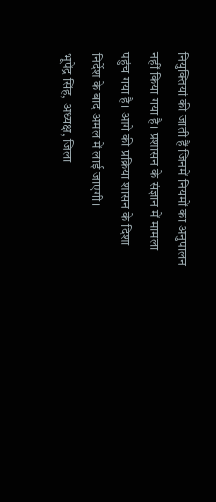नियुक्तियां की जाती हैं जिनमें नियमों का अनुपालन नहीं किया गया है। प्रशासन के संज्ञान में मामला पहुंच गया है। आगे की प्रक्रिया शासन के दिशा निर्देश के बाद अमल में लाई जाएगी।
भूपेंद्र सिंह, अध्यक्ष, जिला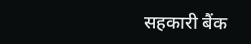सहकारी बैंक